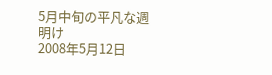5月中旬の平凡な週明け
2008年5月12日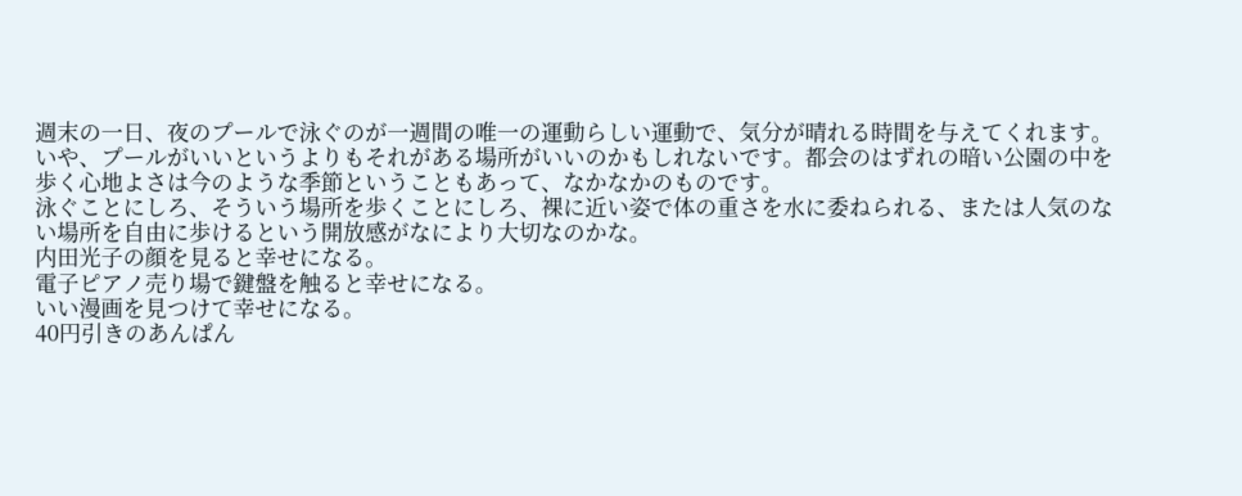週末の一日、夜のプールで泳ぐのが一週間の唯一の運動らしい運動で、気分が晴れる時間を与えてくれます。
いや、プールがいいというよりもそれがある場所がいいのかもしれないです。都会のはずれの暗い公園の中を歩く心地よさは今のような季節ということもあって、なかなかのものです。
泳ぐことにしろ、そういう場所を歩くことにしろ、裸に近い姿で体の重さを水に委ねられる、または人気のない場所を自由に歩けるという開放感がなにより大切なのかな。
内田光子の顔を見ると幸せになる。
電子ピアノ売り場で鍵盤を触ると幸せになる。
いい漫画を見つけて幸せになる。
40円引きのあんぱん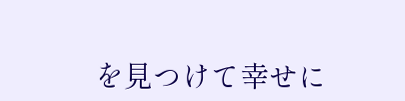を見つけて幸せに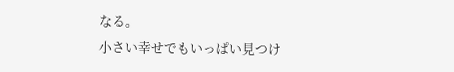なる。
小さい幸せでもいっぱい見つけ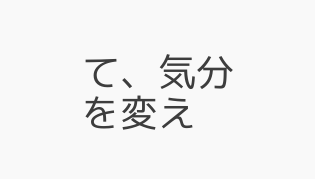て、気分を変え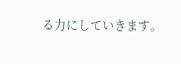る力にしていきます。